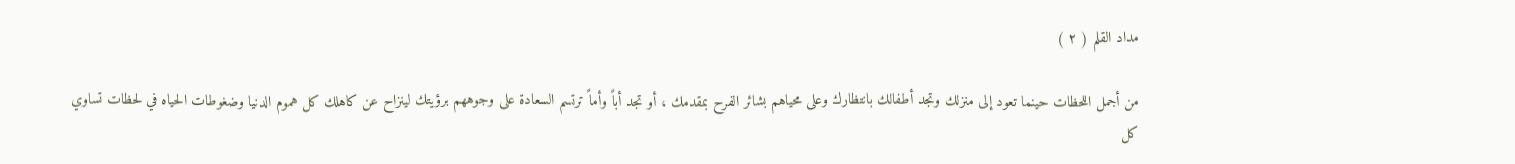مداد القلم ( ٢ )

من أجمل اللحظات حينما تعود إلى منزلك وتجد أطفالك بانتظارك وعلى محياهم بشائر الفرح بمقدمك ، أو تجد أباً وأماً ترتسم السعادة على وجوههم برؤيتك لينزاح عن كاهلك كل هموم الدنيا وضغوطات الحياه في لحظات تساوي كل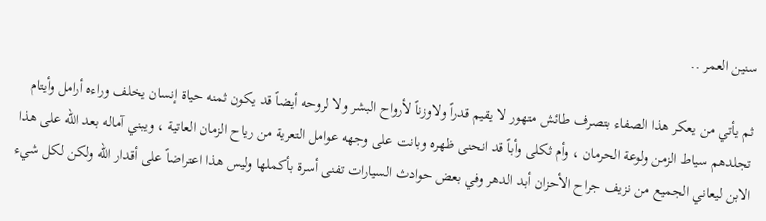سنين العمر ..

ثم يأتي من يعكر هذا الصفاء بتصرف طائش متهور لا يقيم قدراً ولاوزناً لأرواح البشر ولا لروحه أيضاً قد يكون ثمنه حياة إنسان يخلف وراءه أرامل وأيتام تجلدهم سياط الزمن ولوعة الحرمان ، وأم ثكلى وأباً قد انحنى ظهره وبانت على وجهه عوامل التعرية من رياح الزمان العاتية ، ويبني آماله بعد الله على هذا الابن ليعاني الجميع من نزيف جراح الأحزان أبد الدهر وفي بعض حوادث السيارات تفنى أسرة بأكملها وليس هذا اعتراضاً على أقدار الله ولكن لكل شيء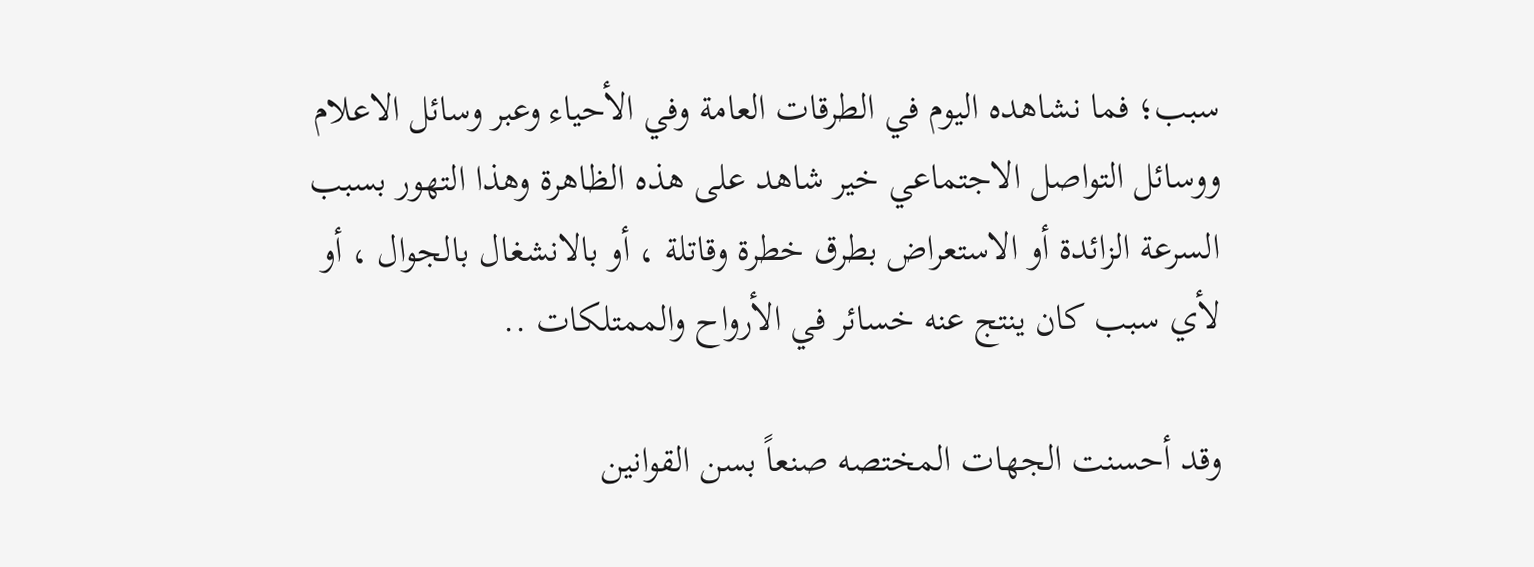سبب؛ فما نشاهده اليوم في الطرقات العامة وفي الأحياء وعبر وسائل الاعلام ووسائل التواصل الاجتماعي خير شاهد على هذه الظاهرة وهذا التهور بسبب السرعة الزائدة أو الاستعراض بطرق خطرة وقاتلة ، أو بالانشغال بالجوال ، أو لأي سبب كان ينتج عنه خسائر في الأرواح والممتلكات ..

وقد أحسنت الجهات المختصه صنعاً بسن القوانين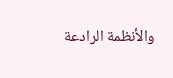والأنظمة الرادعة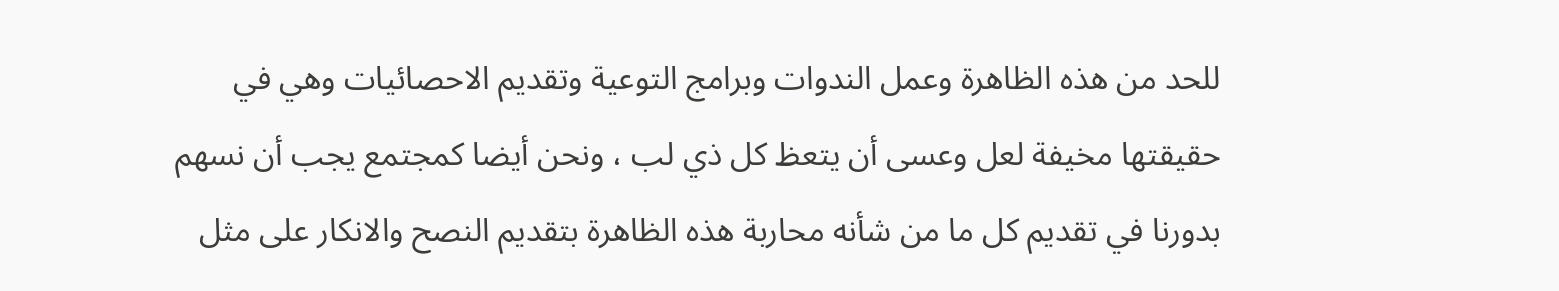للحد من هذه الظاهرة وعمل الندوات وبرامج التوعية وتقديم الاحصائيات وهي في حقيقتها مخيفة لعل وعسى أن يتعظ كل ذي لب ، ونحن أيضا كمجتمع يجب أن نسهم بدورنا في تقديم كل ما من شأنه محاربة هذه الظاهرة بتقديم النصح والانكار على مثل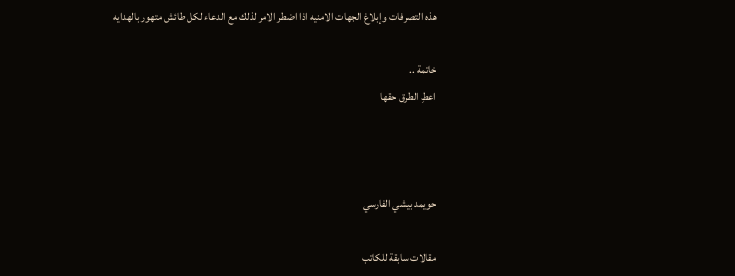هذه التصرفات وإبلاغ الجهات الامنيه اذا اضطر الامر لذلك مع الدعاء لكل طائش متهور بالهدايه

خاتمة ..
اعطِ الطرق حقها



حويمد بيشي الفارسي

مقالات سابقة للكاتب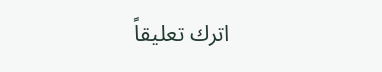اترك تعليقاً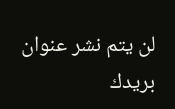لن يتم نشر عنوان بريدك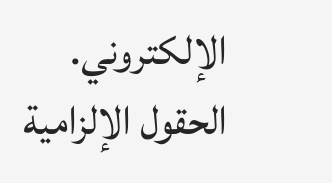الإلكتروني. الحقول الإلزامية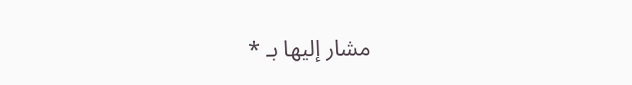مشار إليها بـ *